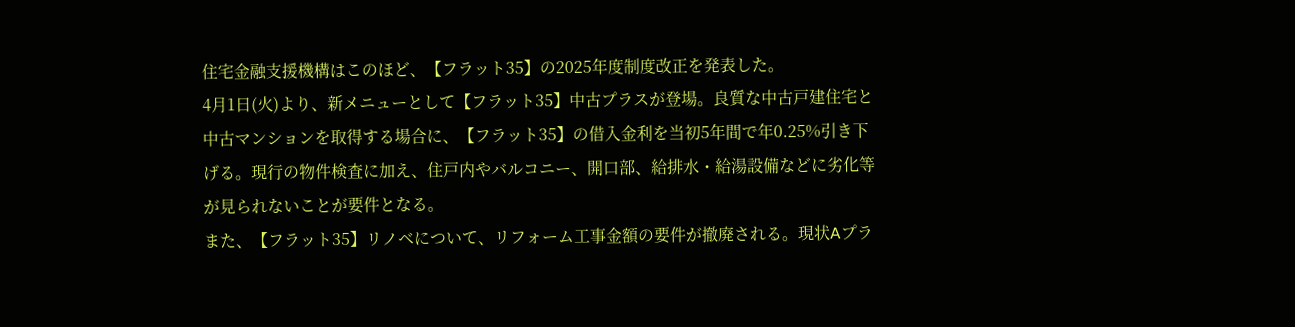住宅金融支援機構はこのほど、【フラット35】の2025年度制度改正を発表した。
4月1日(火)より、新メニューとして【フラット35】中古プラスが登場。良質な中古戸建住宅と中古マンションを取得する場合に、【フラット35】の借入金利を当初5年間で年0.25%引き下げる。現行の物件検査に加え、住戸内やバルコニー、開口部、給排水・給湯設備などに劣化等が見られないことが要件となる。
また、【フラット35】リノベについて、リフォーム工事金額の要件が撤廃される。現状Aプラ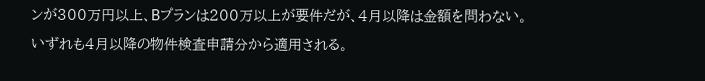ンが300万円以上、Bプランは200万以上が要件だが、4月以降は金額を問わない。
いずれも4月以降の物件検査申請分から適用される。